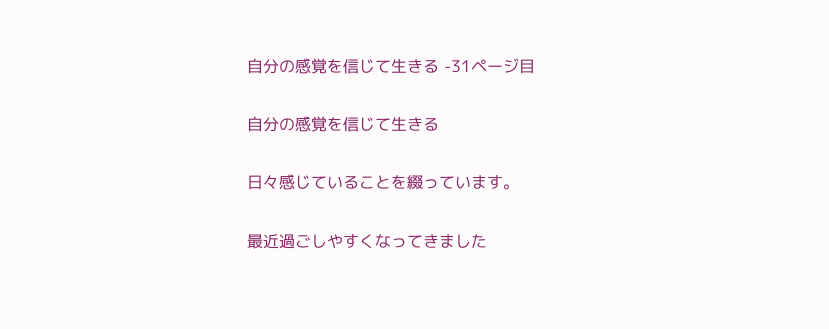自分の感覚を信じて生きる -31ページ目

自分の感覚を信じて生きる

日々感じていることを綴っています。

最近過ごしやすくなってきました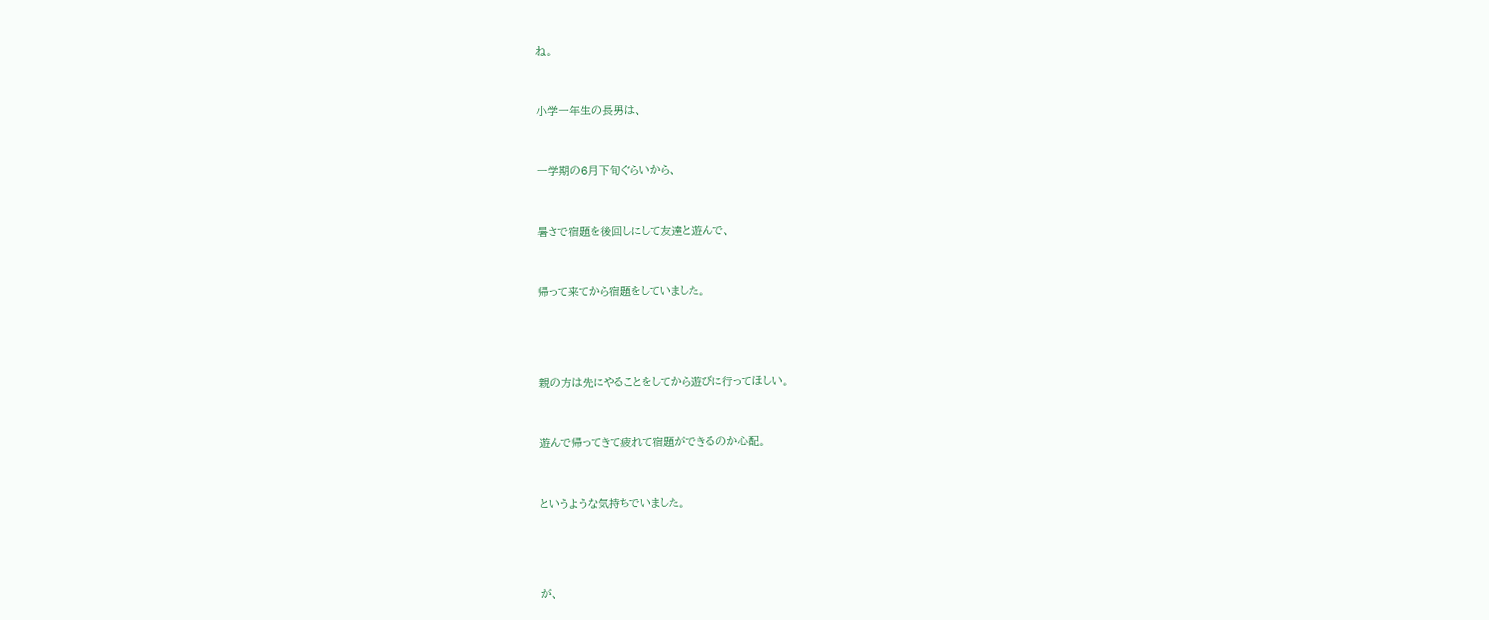ね。



小学一年生の長男は、



一学期の6月下旬ぐらいから、



暑さで宿題を後回しにして友達と遊んで、



帰って来てから宿題をしていました。





親の方は先にやることをしてから遊びに行ってほしい。



遊んで帰ってきて疲れて宿題ができるのか心配。



というような気持ちでいました。





が、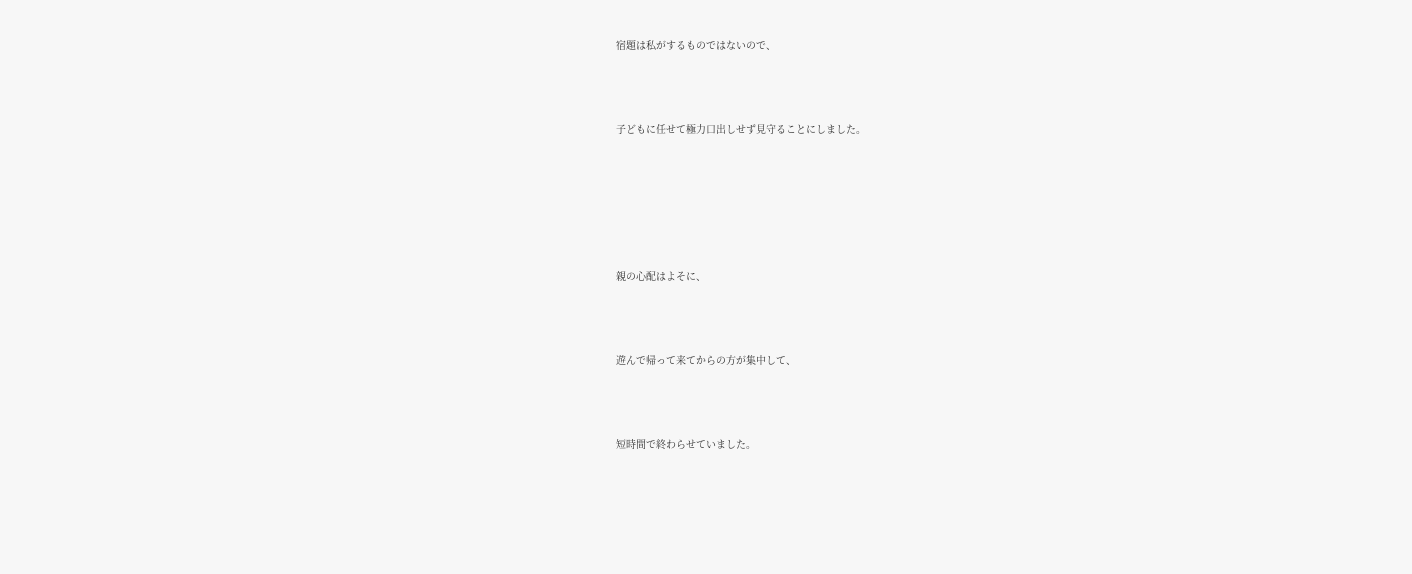宿題は私がするものではないので、



子どもに任せて極力口出しせず見守ることにしました。






親の心配はよそに、



遊んで帰って来てからの方が集中して、



短時間で終わらせていました。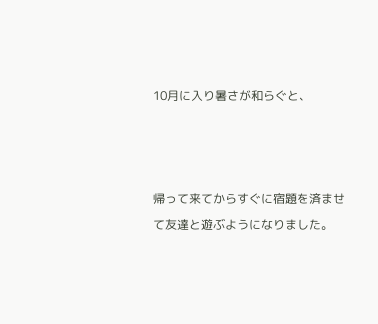10月に入り暑さが和らぐと、



帰って来てからすぐに宿題を済ませて友達と遊ぶようになりました。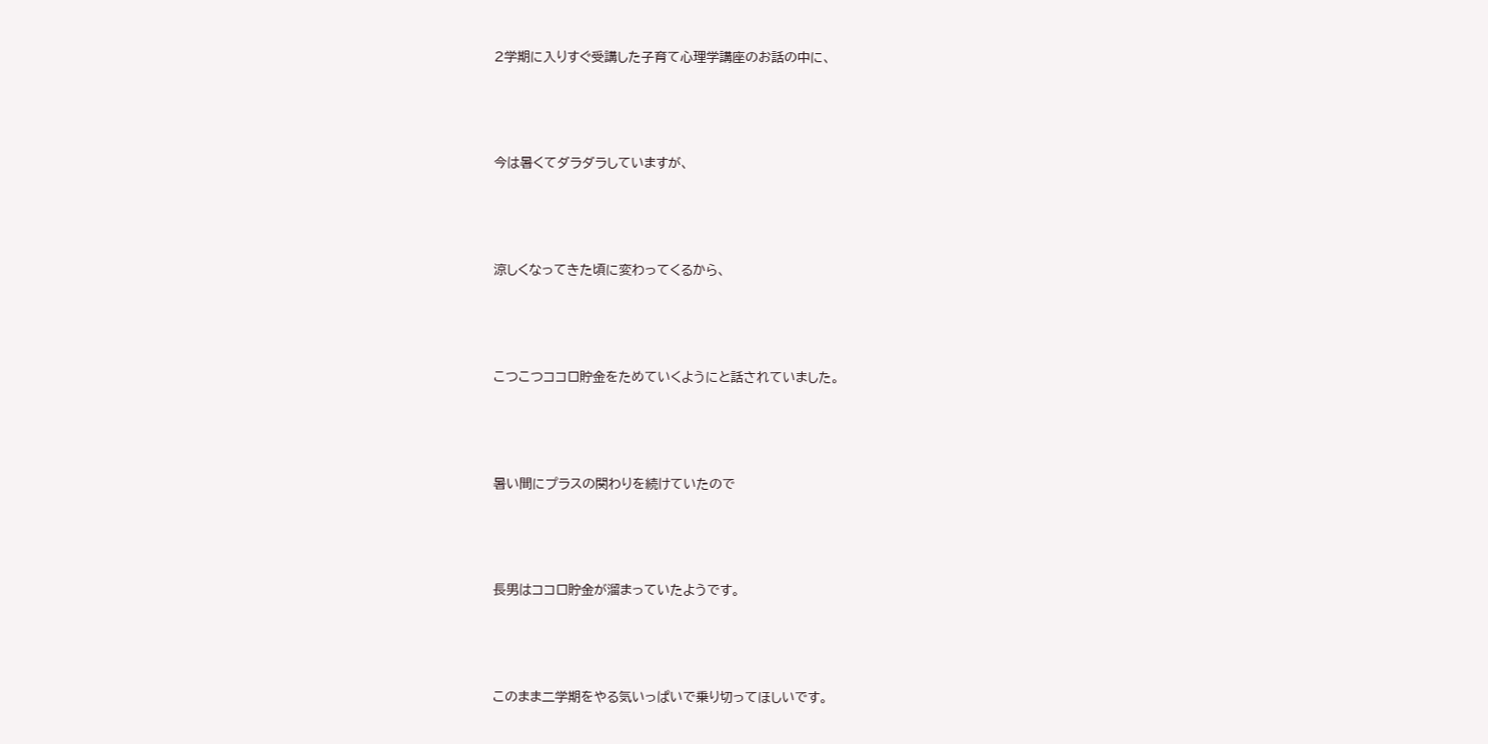2学期に入りすぐ受講した子育て心理学講座のお話の中に、



今は暑くてダラダラしていますが、



涼しくなってきた頃に変わってくるから、



こつこつココロ貯金をためていくようにと話されていました。



暑い間にプラスの関わりを続けていたので



長男はココロ貯金が溜まっていたようです。



このまま二学期をやる気いっぱいで乗り切ってほしいです。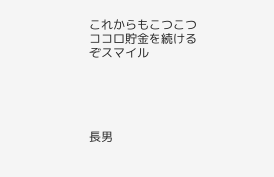これからもこつこつココロ貯金を続けるぞスマイル





長男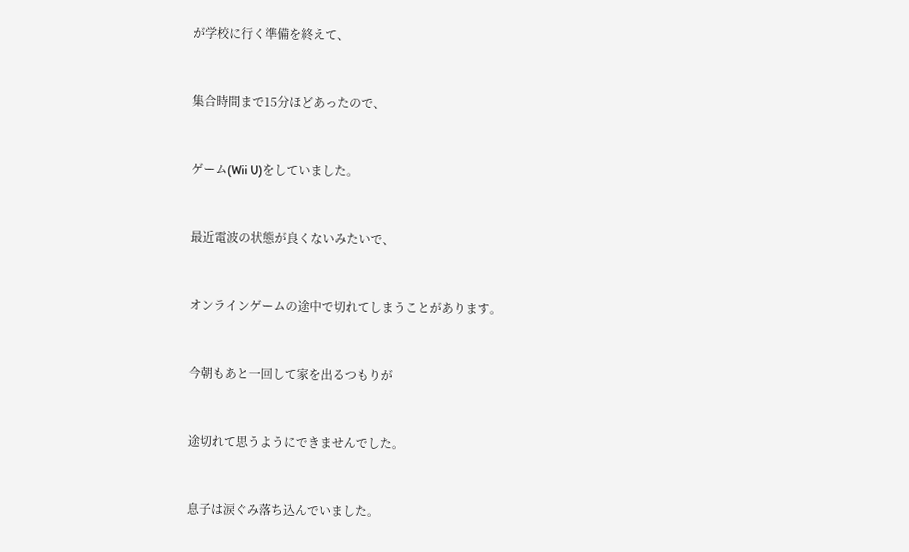が学校に行く準備を終えて、



集合時間まで15分ほどあったので、



ゲーム(Wii U)をしていました。



最近電波の状態が良くないみたいで、



オンラインゲームの途中で切れてしまうことがあります。



今朝もあと一回して家を出るつもりが



途切れて思うようにできませんでした。



息子は涙ぐみ落ち込んでいました。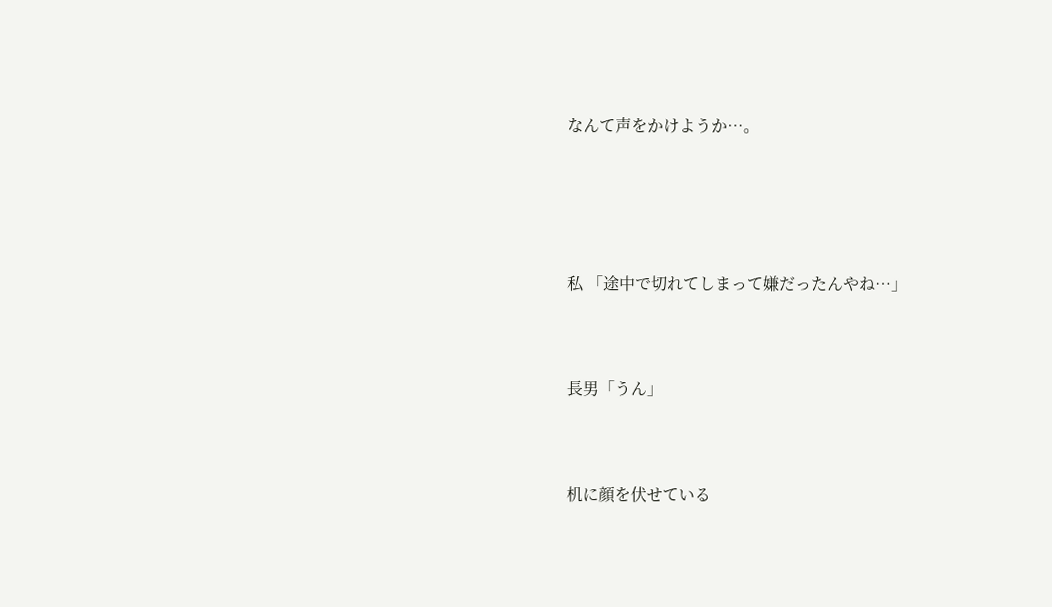なんて声をかけようか…。





私 「途中で切れてしまって嫌だったんやね…」



長男「うん」



机に顔を伏せている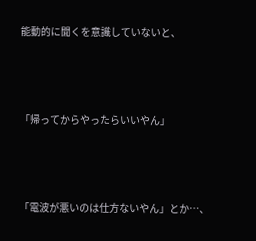能動的に聞くを意識していないと、



「帰ってからやったらいいやん」



「電波が悪いのは仕方ないやん」とか…、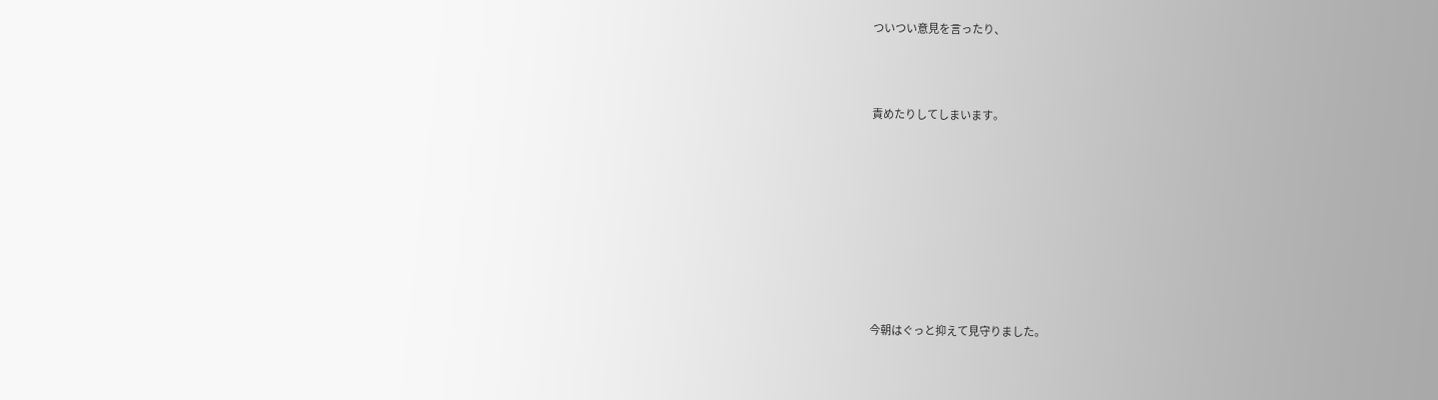ついつい意見を言ったり、



責めたりしてしまいます。









今朝はぐっと抑えて見守りました。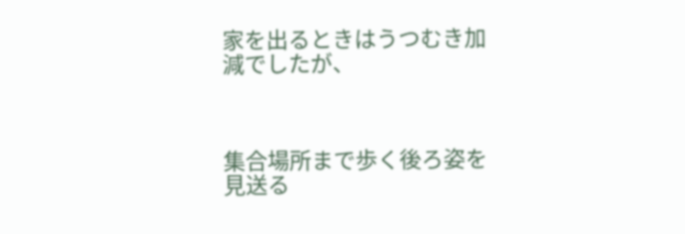家を出るときはうつむき加減でしたが、



集合場所まで歩く後ろ姿を見送る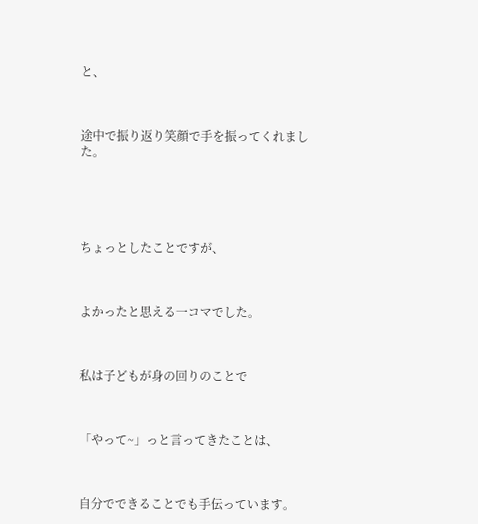と、



途中で振り返り笑顔で手を振ってくれました。





ちょっとしたことですが、



よかったと思える一コマでした。



私は子どもが身の回りのことで



「やって~」っと言ってきたことは、



自分でできることでも手伝っています。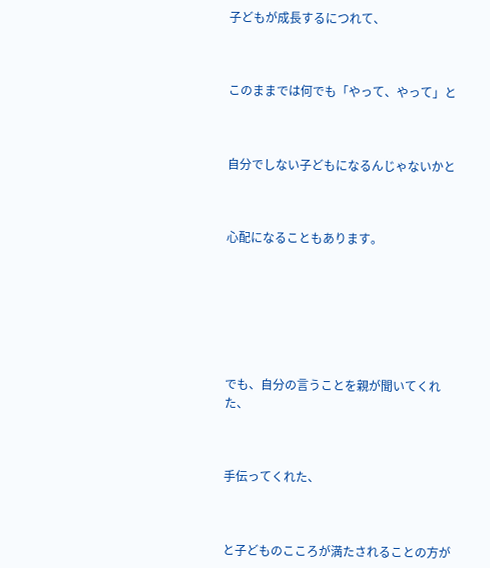子どもが成長するにつれて、



このままでは何でも「やって、やって」と



自分でしない子どもになるんじゃないかと



心配になることもあります。







でも、自分の言うことを親が聞いてくれた、



手伝ってくれた、



と子どものこころが満たされることの方が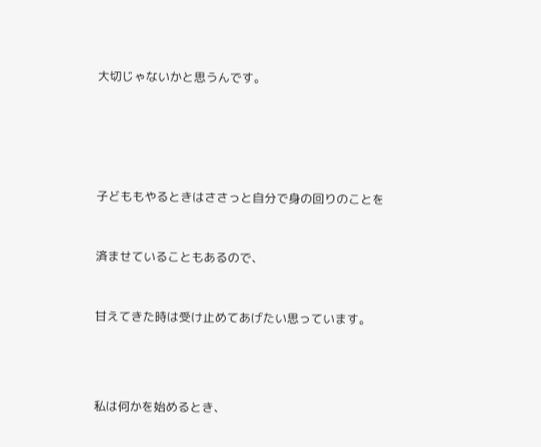大切じゃないかと思うんです。







子どももやるときはささっと自分で身の回りのことを



済ませていることもあるので、



甘えてきた時は受け止めてあげたい思っています。





私は何かを始めるとき、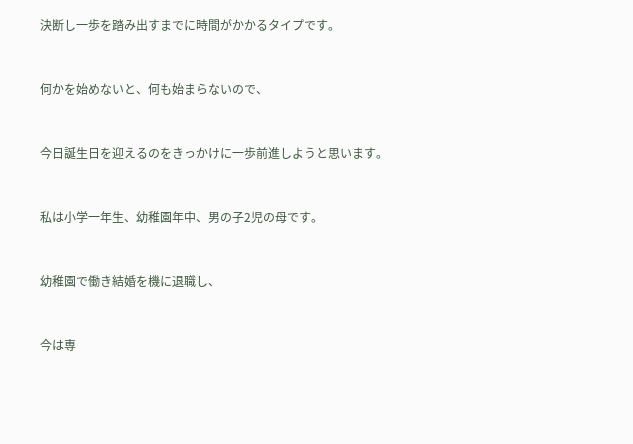決断し一歩を踏み出すまでに時間がかかるタイプです。



何かを始めないと、何も始まらないので、



今日誕生日を迎えるのをきっかけに一歩前進しようと思います。



私は小学一年生、幼稚園年中、男の子2児の母です。



幼稚園で働き結婚を機に退職し、



今は専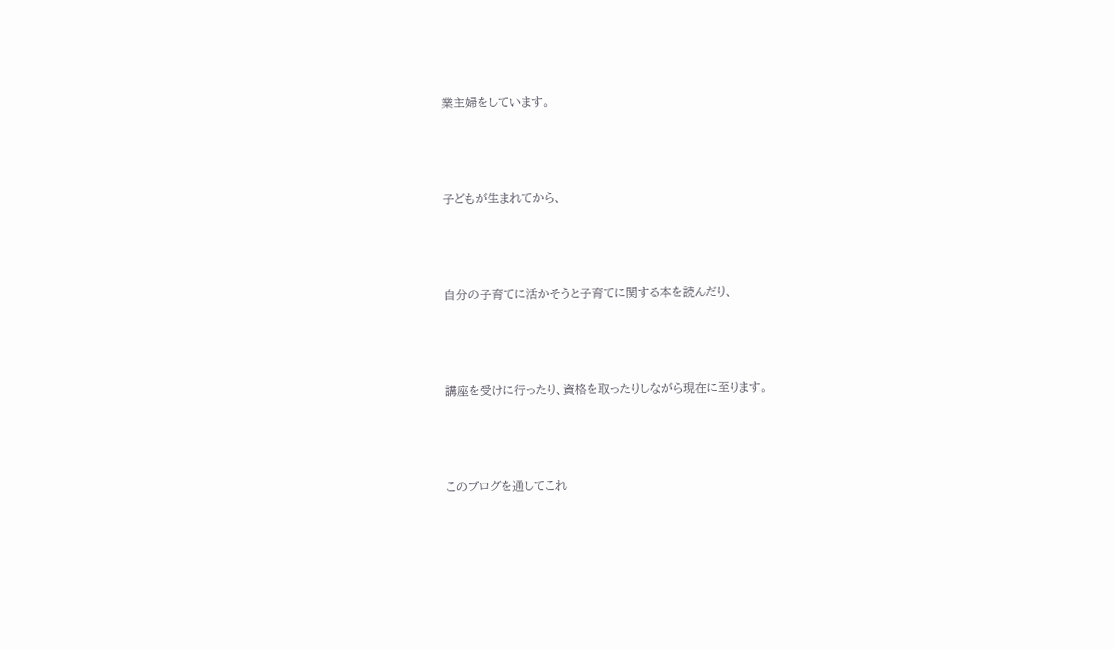業主婦をしています。



子どもが生まれてから、



自分の子育てに活かそうと子育てに関する本を読んだり、



講座を受けに行ったり、資格を取ったりしながら現在に至ります。



このブログを通してこれ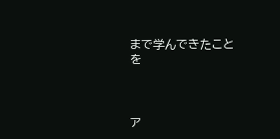まで学んできたことを



ア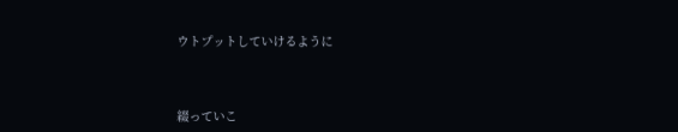ウトプットしていけるように



綴っていこ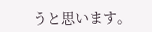うと思います。